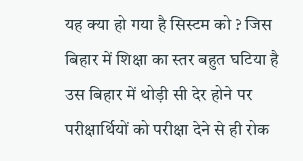यह क्या हो गया है सिस्टम को ? जिस बिहार में शिक्षा का स्तर बहुत घटिया है उस बिहार में थोड़ी सी देर होने पर परीक्षार्थियों को परीक्षा देने से ही रोक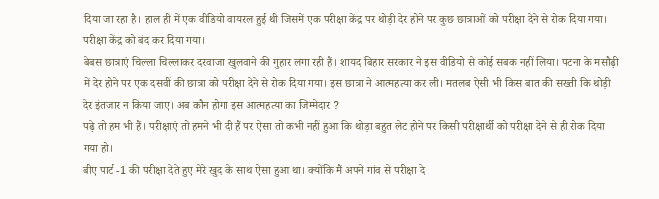दिया जा रहा है। हाल ही में एक वीडियो वायरल हुई थी जिसमें एक परीक्षा केंद्र पर थोड़ी देर होने पर कुछ छात्राओं को परीक्षा देने से रोक दिया गया। परीक्षा केंद्र को बंद कर दिया गया।
बेबस छात्राएं चिल्ला चिल्लाकर दरवाजा खुलवाने की गुहार लगा रही हैं। शायद बिहार सरकार ने इस वीडियो से कोई सबक नहीं लिया। पटना के मसौढ़ी में देर होने पर एक दसवीं की छात्रा को परीक्षा देने से रोक दिया गया। इस छात्रा ने आत्महत्या कर ली। मतलब ऐसी भी किस बात की सख्ती कि थोड़ी देर इंतजार न किया जाए। अब कौन होगा इस आत्महत्या का जिम्मेदार ?
पढ़े तो हम भी हैं। परीक्षाएं तो हमने भी दी हैं पर ऐसा तो कभी नहीं हुआ कि थोड़ा बहुत लेट होने पर किसी परीक्षार्थी को परीक्षा देने से ही रोक दिया गया हो।
बीए पार्ट -1 की परीक्षा देते हुए मेरे खुद के साथ ऐसा हुआ था। क्योंकि मैं अपने गांव से परीक्षा दे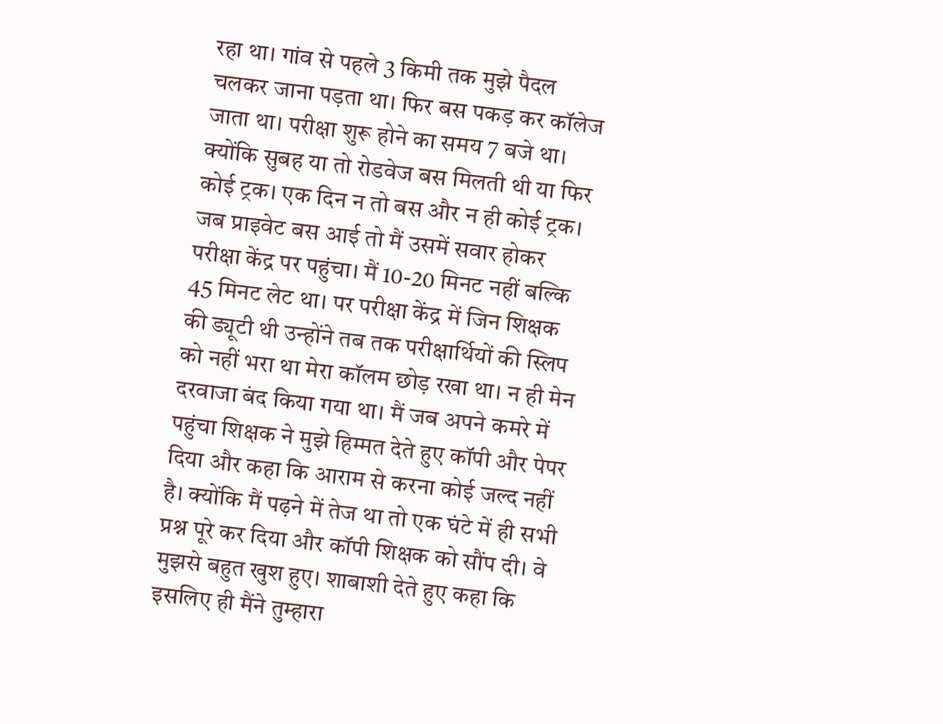रहा था। गांव से पहले 3 किमी तक मुझे पैदल चलकर जाना पड़ता था। फिर बस पकड़ कर कॉलेज जाता था। परीक्षा शुरू होने का समय 7 बजे था। क्योंकि सुबह या तो रोडवेज बस मिलती थी या फिर कोई ट्रक। एक दिन न तो बस और न ही कोई ट्रक। जब प्राइवेट बस आई तो मैं उसमें सवार होकर परीक्षा केंद्र पर पहुंचा। मैं 10-20 मिनट नहीं बल्कि 45 मिनट लेट था। पर परीक्षा केंद्र में जिन शिक्षक की ड्यूटी थी उन्होंने तब तक परीक्षार्थियों की स्लिप को नहीं भरा था मेरा कॉलम छोड़ रखा था। न ही मेन दरवाजा बंद किया गया था। मैं जब अपने कमरे में पहुंचा शिक्षक ने मुझे हिम्मत देते हुए कॉपी और पेपर दिया और कहा कि आराम से करना कोई जल्द नहीं है। क्योंकि मैं पढ़ने में तेज था तो एक घंटे में ही सभी प्रश्न पूरे कर दिया और कॉपी शिक्षक को सौंप दी। वे मुझसे बहुत खुश हुए। शाबाशी देते हुए कहा कि इसलिए ही मैंने तुम्हारा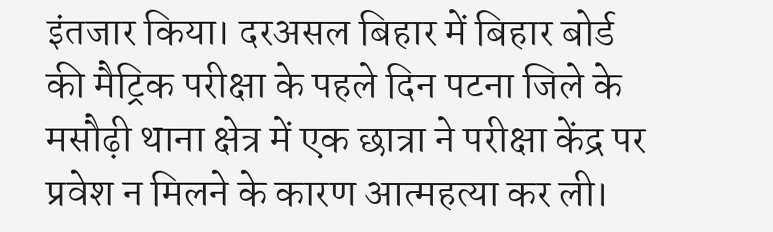इंतजार किया। दरअसल बिहार में बिहार बोर्ड की मैट्रिक परीक्षा के पहले दिन पटना जिले के मसौढ़ी थाना क्षेत्र में एक छात्रा ने परीक्षा केंद्र पर प्रवेश न मिलने के कारण आत्महत्या कर ली।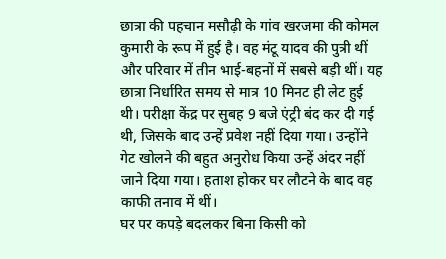छात्रा की पहचान मसौढ़ी के गांव खरजमा की कोमल कुमारी के रूप में हुई है। वह मंटू यादव की पुत्री थीं और परिवार में तीन भाई-बहनों में सबसे बड़ी थीं। यह छात्रा निर्धारित समय से मात्र 10 मिनट ही लेट हुई थी। परीक्षा केंद्र पर सुबह 9 बजे एंट्री बंद कर दी गई थी, जिसके बाद उन्हें प्रवेश नहीं दिया गया। उन्होंने गेट खोलने की बहुत अनुरोध किया उन्हें अंदर नहीं जाने दिया गया। हताश होकर घर लौटने के बाद वह काफी तनाव में थीं।
घर पर कपड़े बदलकर बिना किसी को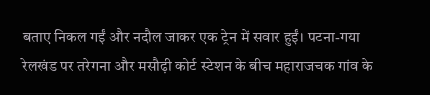बताए निकल गईं और नदौल जाकर एक ट्रेन में सवार हुईं। पटना-गया रेलखंड पर तरेगना और मसौढ़ी कोर्ट स्टेशन के बीच महाराजचक गांव के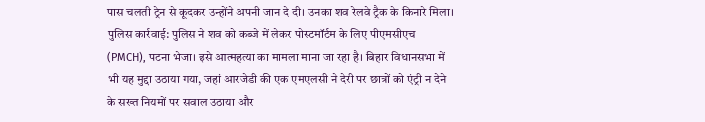पास चलती ट्रेन से कूदकर उन्होंने अपनी जान दे दी। उनका शव रेलवे ट्रैक के किनारे मिला। पुलिस कार्रवाई: पुलिस ने शव को कब्जे में लेकर पोस्टमॉर्टम के लिए पीएमसीएच (PMCH), पटना भेजा। इसे आत्महत्या का मामला माना जा रहा है। बिहार विधानसभा में भी यह मुद्दा उठाया गया, जहां आरजेडी की एक एमएलसी ने देरी पर छात्रों को एंट्री न देने के सख्त नियमों पर सवाल उठाया और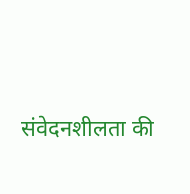संवेदनशीलता की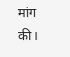मांग की।